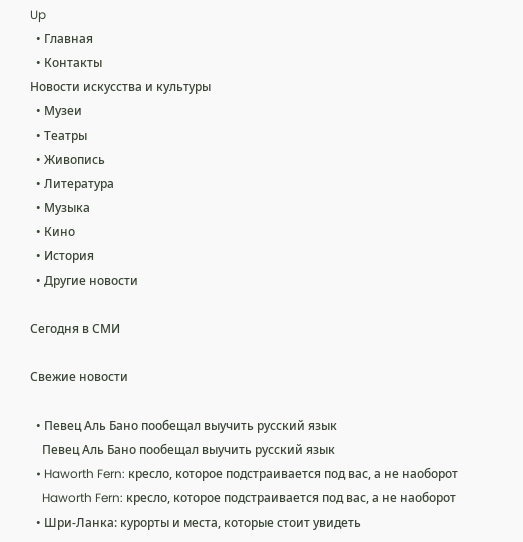Up
  • Главная
  • Контакты
Новости искусства и культуры
  • Музеи
  • Театры
  • Живопись
  • Литература
  • Музыка
  • Кино
  • История
  • Другие новости

Сегодня в СМИ

Свежие новости

  • Певец Аль Бано пообещал выучить русский язык
    Певец Аль Бано пообещал выучить русский язык
  • Haworth Fern: кресло, которое подстраивается под вас, а не наоборот
    Haworth Fern: кресло, которое подстраивается под вас, а не наоборот
  • Шри-Ланка: курорты и места, которые стоит увидеть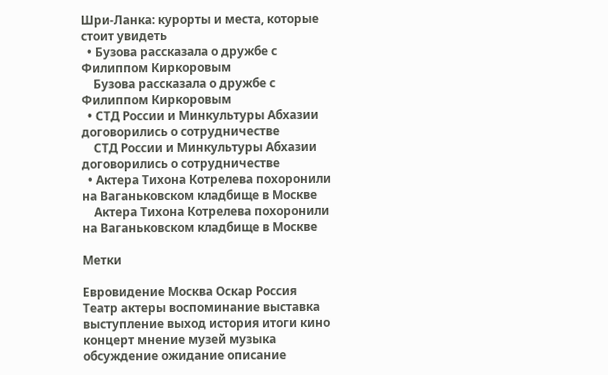Шри-Ланка: курорты и места, которые стоит увидеть
  • Бузова рассказала о дружбе с Филиппом Киркоровым
    Бузова рассказала о дружбе с Филиппом Киркоровым
  • СТД России и Минкультуры Абхазии договорились о сотрудничестве
    СТД России и Минкультуры Абхазии договорились о сотрудничестве
  • Актера Тихона Котрелева похоронили на Ваганьковском кладбище в Москве
    Актера Тихона Котрелева похоронили на Ваганьковском кладбище в Москве

Метки

Евровидение Москва Оскар Россия Театр актеры воспоминание выставка выступление выход история итоги кино концерт мнение музей музыка обсуждение ожидание описание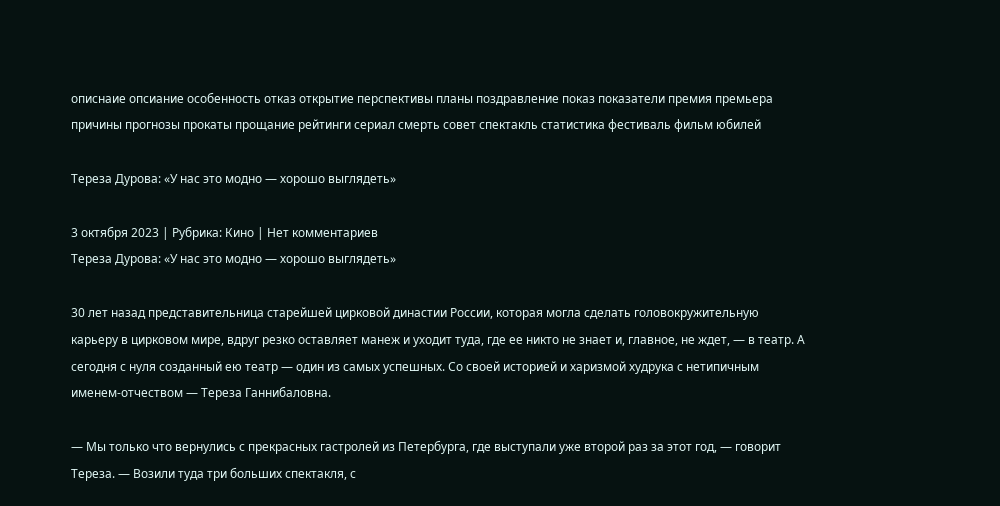описнаие опсиание особенность отказ открытие перспективы планы поздравление показ показатели премия премьера причины прогнозы прокаты прощание рейтинги сериал смерть совет спектакль статистика фестиваль фильм юбилей

Тереза Дурова: «У нас это модно — хорошо выглядеть»

3 октября 2023 | Рубрика: Кино | Нет комментариев
Тереза Дурова: «У нас это модно — хорошо выглядеть»

30 лет назад представительница старейшей цирковой династии России, которая могла сделать головокружительную карьеру в цирковом мире, вдруг резко оставляет манеж и уходит туда, где ее никто не знает и, главное, не ждет, — в театр. А сегодня с нуля созданный ею театр — один из самых успешных. Со своей историей и харизмой худрука с нетипичным именем-отчеством — Тереза Ганнибаловна.

— Мы только что вернулись с прекрасных гастролей из Петербурга, где выступали уже второй раз за этот год, — говорит Тереза. — Возили туда три больших спектакля, с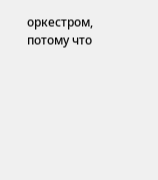оркестром, потому что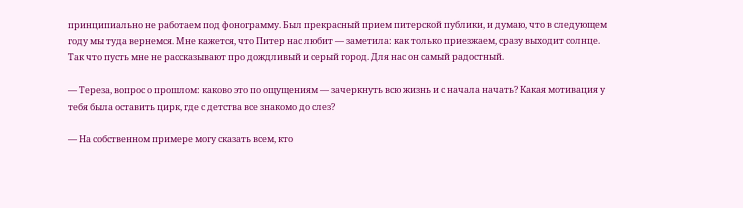принципиально не работаем под фонограмму. Был прекрасный прием питерской публики, и думаю, что в следующем году мы туда вернемся. Мне кажется, что Питер нас любит — заметила: как только приезжаем, сразу выходит солнце. Так что пусть мне не рассказывают про дождливый и серый город. Для нас он самый радостный.

— Тереза, вопрос о прошлом: каково это по ощущениям — зачеркнуть всю жизнь и с начала начать? Какая мотивация у тебя была оставить цирк, где с детства все знакомо до слез?

— На собственном примере могу сказать всем, кто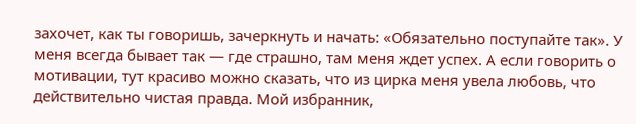захочет, как ты говоришь, зачеркнуть и начать: «Обязательно поступайте так». У меня всегда бывает так — где страшно, там меня ждет успех. А если говорить о мотивации, тут красиво можно сказать, что из цирка меня увела любовь, что действительно чистая правда. Мой избранник,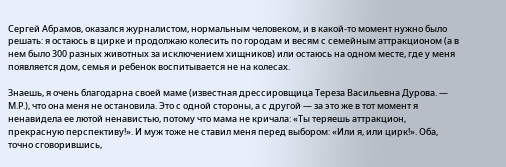Сергей Абрамов, оказался журналистом, нормальным человеком, и в какой-то момент нужно было решать: я остаюсь в цирке и продолжаю колесить по городам и весям с семейным аттракционом (а в нем было 300 разных животных за исключением хищников) или остаюсь на одном месте, где у меня появляется дом, семья и ребенок воспитывается не на колесах.

Знаешь, я очень благодарна своей маме (известная дрессировщица Тереза Васильевна Дурова. — М.Р.), что она меня не остановила. Это с одной стороны, а с другой — за это же в тот момент я ненавидела ее лютой ненавистью, потому что мама не кричала: «Ты теряешь аттракцион, прекрасную перспективу!». И муж тоже не ставил меня перед выбором: «Или я, или цирк!». Оба, точно сговорившись,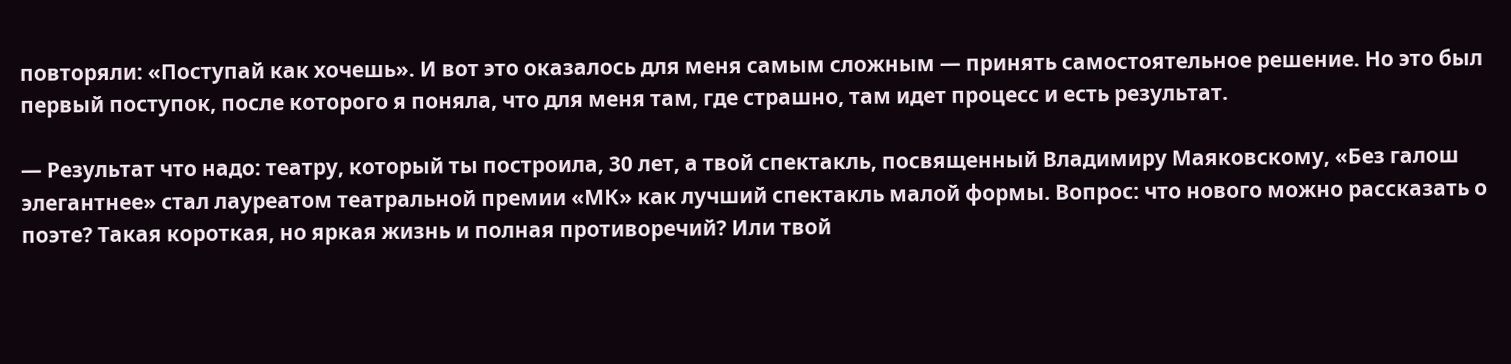повторяли: «Поступай как хочешь». И вот это оказалось для меня самым сложным — принять самостоятельное решение. Но это был первый поступок, после которого я поняла, что для меня там, где страшно, там идет процесс и есть результат.

— Результат что надо: театру, который ты построила, 30 лет, а твой спектакль, посвященный Владимиру Маяковскому, «Без галош элегантнее» стал лауреатом театральной премии «МК» как лучший спектакль малой формы. Вопрос: что нового можно рассказать о поэте? Такая короткая, но яркая жизнь и полная противоречий? Или твой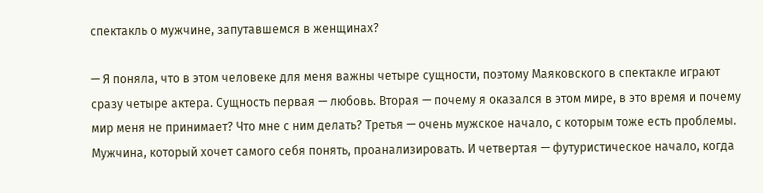спектакль о мужчине, запутавшемся в женщинах?

— Я поняла, что в этом человеке для меня важны четыре сущности, поэтому Маяковского в спектакле играют сразу четыре актера. Сущность первая — любовь. Вторая — почему я оказался в этом мире, в это время и почему мир меня не принимает? Что мне с ним делать? Третья — очень мужское начало, с которым тоже есть проблемы. Мужчина, который хочет самого себя понять, проанализировать. И четвертая — футуристическое начало, когда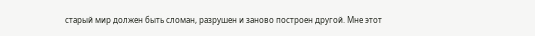старый мир должен быть сломан, разрушен и заново построен другой. Мне этот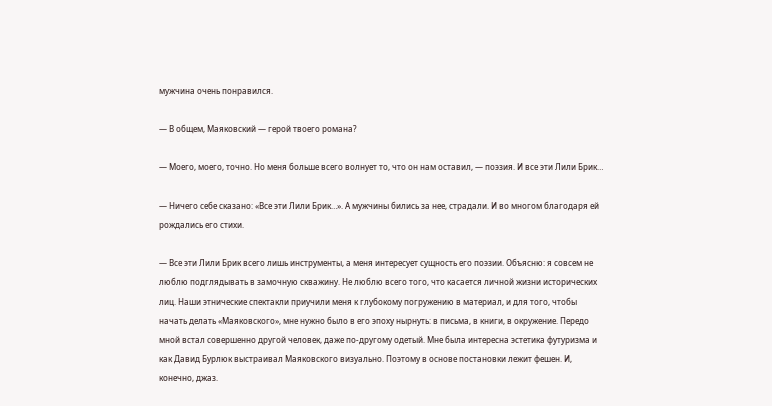мужчина очень понравился.

— В общем, Маяковский — герой твоего романа?

— Моего, моего, точно. Но меня больше всего волнует то, что он нам оставил, — поэзия. И все эти Лили Брик…

— Ничего себе сказано: «Все эти Лили Брик…». А мужчины бились за нее, страдали. И во многом благодаря ей рождались его стихи.

— Все эти Лили Брик всего лишь инструменты, а меня интересует сущность его поэзии. Объясню: я совсем не люблю подглядывать в замочную скважину. Не люблю всего того, что касается личной жизни исторических лиц. Наши этнические спектакли приучили меня к глубокому погружению в материал, и для того, чтобы начать делать «Маяковского», мне нужно было в его эпоху нырнуть: в письма, в книги, в окружение. Передо мной встал совершенно другой человек, даже по-другому одетый. Мне была интересна эстетика футуризма и как Давид Бурлюк выстраивал Маяковского визуально. Поэтому в основе постановки лежит фешен. И, конечно, джаз.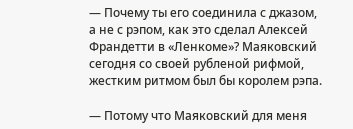— Почему ты его соединила с джазом, а не с рэпом, как это сделал Алексей Франдетти в «Ленкоме»? Маяковский сегодня со своей рубленой рифмой, жестким ритмом был бы королем рэпа.

— Потому что Маяковский для меня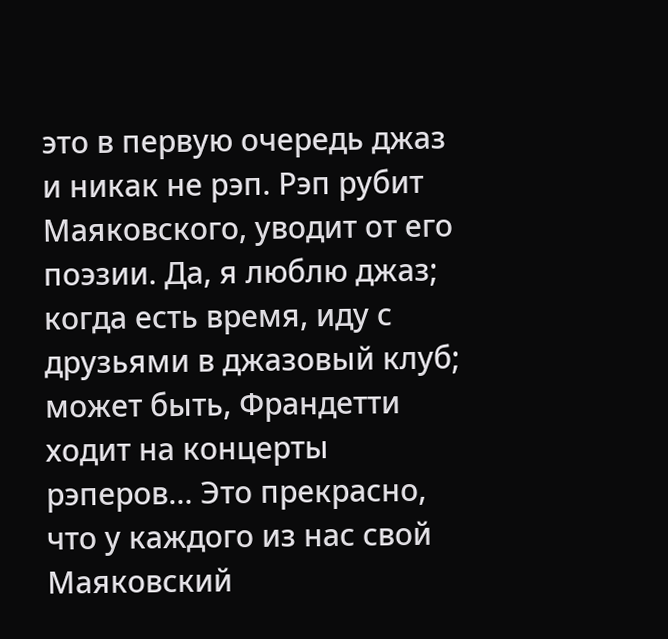это в первую очередь джаз и никак не рэп. Рэп рубит Маяковского, уводит от его поэзии. Да, я люблю джаз; когда есть время, иду с друзьями в джазовый клуб; может быть, Франдетти ходит на концерты рэперов… Это прекрасно, что у каждого из нас свой Маяковский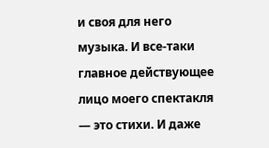и своя для него музыка. И все-таки главное действующее лицо моего спектакля — это стихи. И даже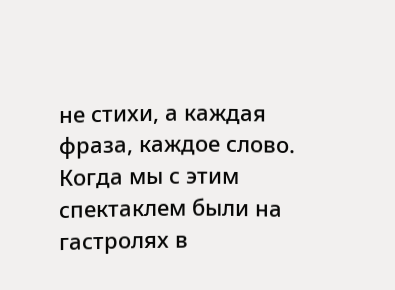не стихи, а каждая фраза, каждое слово. Когда мы с этим спектаклем были на гастролях в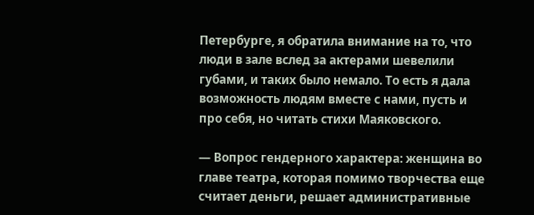Петербурге, я обратила внимание на то, что люди в зале вслед за актерами шевелили губами, и таких было немало. То есть я дала возможность людям вместе с нами, пусть и про себя, но читать стихи Маяковского.

— Вопрос гендерного характера: женщина во главе театра, которая помимо творчества еще считает деньги, решает административные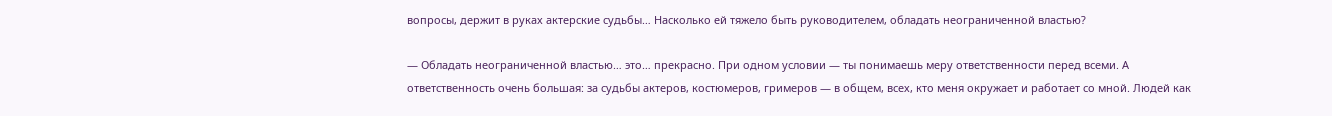вопросы, держит в руках актерские судьбы… Насколько ей тяжело быть руководителем, обладать неограниченной властью?

— Обладать неограниченной властью… это… прекрасно. При одном условии — ты понимаешь меру ответственности перед всеми. А ответственность очень большая: за судьбы актеров, костюмеров, гримеров — в общем, всех, кто меня окружает и работает со мной. Людей как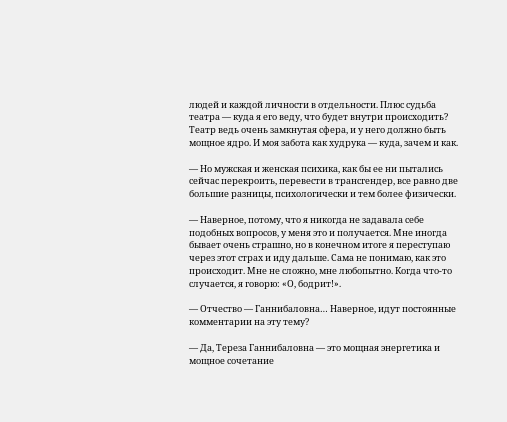людей и каждой личности в отдельности. Плюс судьба театра — куда я его веду, что будет внутри происходить? Театр ведь очень замкнутая сфера, и у него должно быть мощное ядро. И моя забота как худрука — куда, зачем и как.

— Но мужская и женская психика, как бы ее ни пытались сейчас перекроить, перевести в трансгендер, все равно две большие разницы, психологически и тем более физически.

— Наверное, потому, что я никогда не задавала себе подобных вопросов, у меня это и получается. Мне иногда бывает очень страшно, но в конечном итоге я переступаю через этот страх и иду дальше. Сама не понимаю, как это происходит. Мне не сложно, мне любопытно. Когда что-то случается, я говорю: «О, бодрит!».

— Отчество — Ганнибаловна… Наверное, идут постоянные комментарии на эту тему?

— Да, Тереза Ганнибаловна — это мощная энергетика и мощное сочетание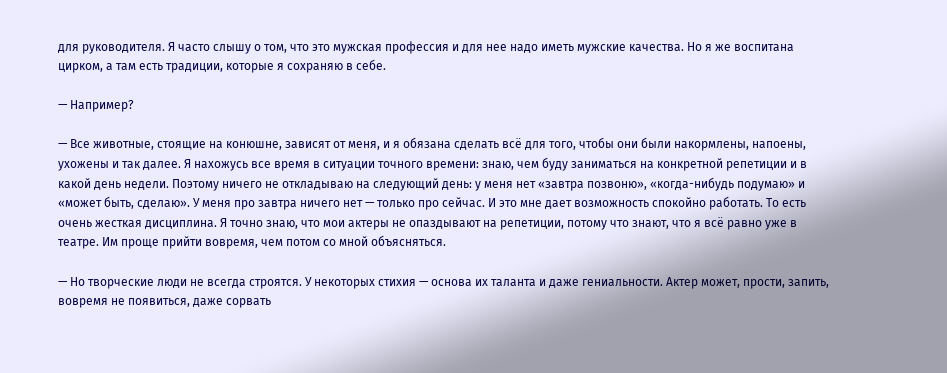для руководителя. Я часто слышу о том, что это мужская профессия и для нее надо иметь мужские качества. Но я же воспитана цирком, а там есть традиции, которые я сохраняю в себе.

— Например?

— Все животные, стоящие на конюшне, зависят от меня, и я обязана сделать всё для того, чтобы они были накормлены, напоены, ухожены и так далее. Я нахожусь все время в ситуации точного времени: знаю, чем буду заниматься на конкретной репетиции и в какой день недели. Поэтому ничего не откладываю на следующий день: у меня нет «завтра позвоню», «когда-нибудь подумаю» и «может быть, сделаю». У меня про завтра ничего нет — только про сейчас. И это мне дает возможность спокойно работать. То есть очень жесткая дисциплина. Я точно знаю, что мои актеры не опаздывают на репетиции, потому что знают, что я всё равно уже в театре. Им проще прийти вовремя, чем потом со мной объясняться.

— Но творческие люди не всегда строятся. У некоторых стихия — основа их таланта и даже гениальности. Актер может, прости, запить, вовремя не появиться, даже сорвать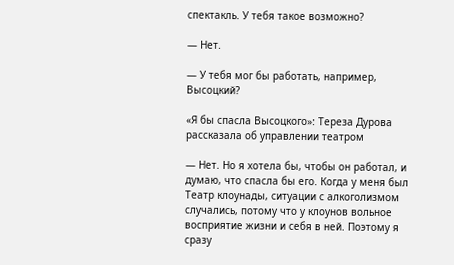спектакль. У тебя такое возможно?

— Нет.

— У тебя мог бы работать, например, Высоцкий?

«Я бы спасла Высоцкого»: Тереза Дурова рассказала об управлении театром

— Нет. Но я хотела бы, чтобы он работал, и думаю, что спасла бы его. Когда у меня был Театр клоунады, ситуации с алкоголизмом случались, потому что у клоунов вольное восприятие жизни и себя в ней. Поэтому я сразу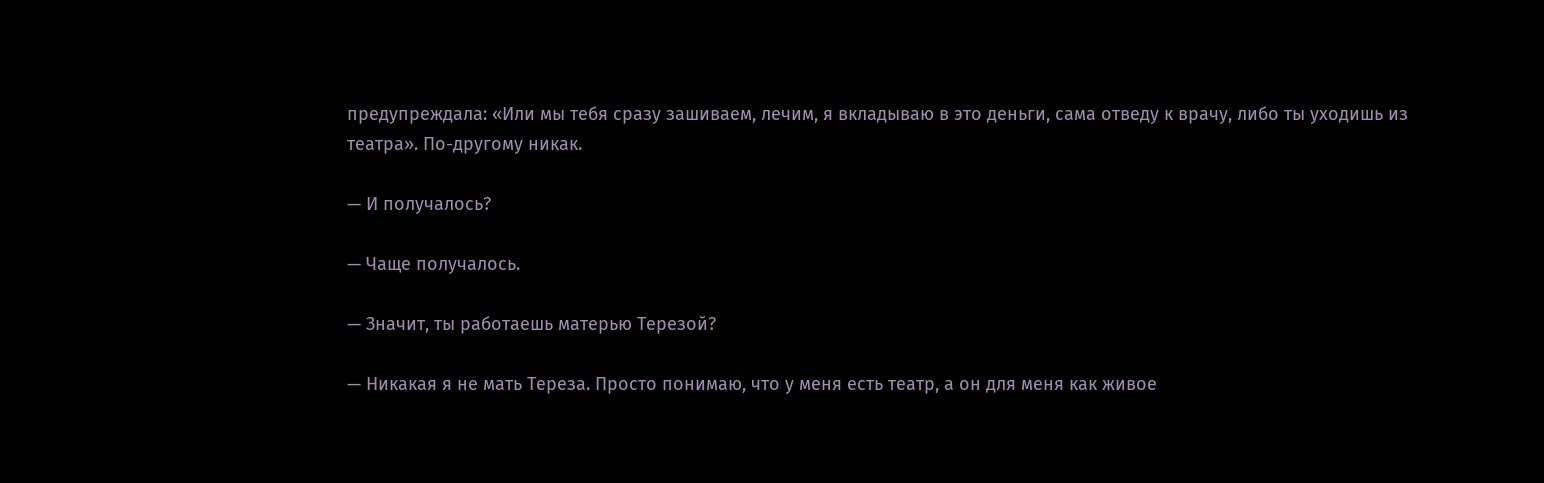предупреждала: «Или мы тебя сразу зашиваем, лечим, я вкладываю в это деньги, сама отведу к врачу, либо ты уходишь из театра». По-другому никак.

— И получалось?

— Чаще получалось.

— Значит, ты работаешь матерью Терезой?

— Никакая я не мать Тереза. Просто понимаю, что у меня есть театр, а он для меня как живое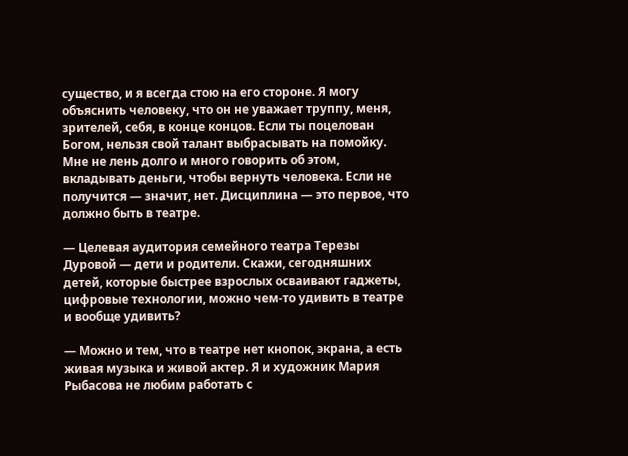существо, и я всегда стою на его стороне. Я могу объяснить человеку, что он не уважает труппу, меня, зрителей, себя, в конце концов. Если ты поцелован Богом, нельзя свой талант выбрасывать на помойку. Мне не лень долго и много говорить об этом, вкладывать деньги, чтобы вернуть человека. Если не получится — значит, нет. Дисциплина — это первое, что должно быть в театре.

— Целевая аудитория семейного театра Терезы Дуровой — дети и родители. Скажи, сегодняшних детей, которые быстрее взрослых осваивают гаджеты, цифровые технологии, можно чем-то удивить в театре и вообще удивить?

— Можно и тем, что в театре нет кнопок, экрана, а есть живая музыка и живой актер. Я и художник Мария Рыбасова не любим работать с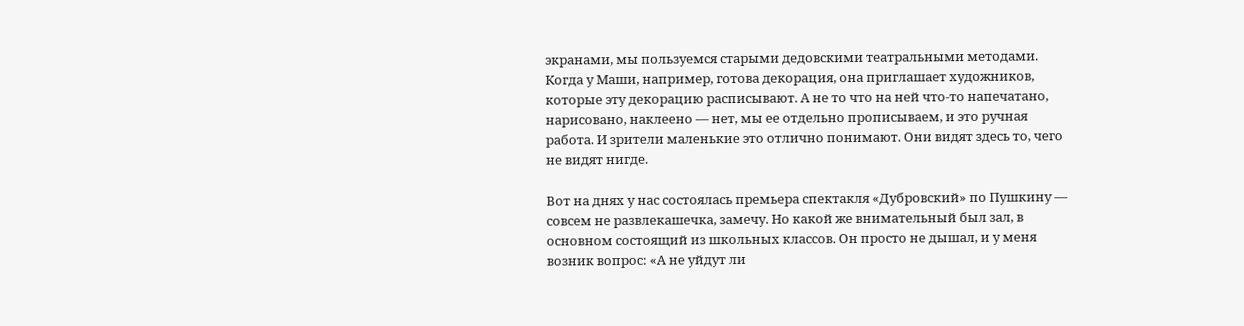экранами, мы пользуемся старыми дедовскими театральными методами. Когда у Маши, например, готова декорация, она приглашает художников, которые эту декорацию расписывают. А не то что на ней что-то напечатано, нарисовано, наклеено — нет, мы ее отдельно прописываем, и это ручная работа. И зрители маленькие это отлично понимают. Они видят здесь то, чего не видят нигде.

Вот на днях у нас состоялась премьера спектакля «Дубровский» по Пушкину — совсем не развлекашечка, замечу. Но какой же внимательный был зал, в основном состоящий из школьных классов. Он просто не дышал, и у меня возник вопрос: «А не уйдут ли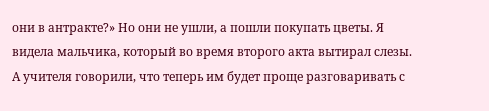они в антракте?» Но они не ушли, а пошли покупать цветы. Я видела мальчика, который во время второго акта вытирал слезы. А учителя говорили, что теперь им будет проще разговаривать с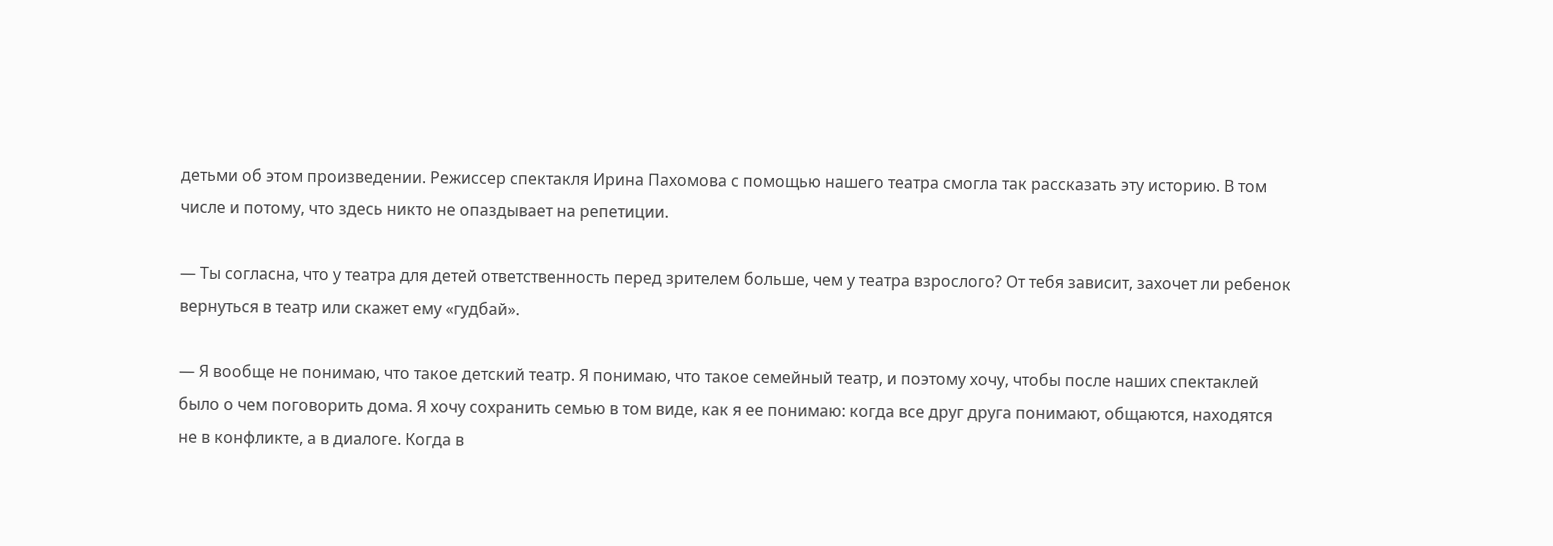детьми об этом произведении. Режиссер спектакля Ирина Пахомова с помощью нашего театра смогла так рассказать эту историю. В том числе и потому, что здесь никто не опаздывает на репетиции.

— Ты согласна, что у театра для детей ответственность перед зрителем больше, чем у театра взрослого? От тебя зависит, захочет ли ребенок вернуться в театр или скажет ему «гудбай».

— Я вообще не понимаю, что такое детский театр. Я понимаю, что такое семейный театр, и поэтому хочу, чтобы после наших спектаклей было о чем поговорить дома. Я хочу сохранить семью в том виде, как я ее понимаю: когда все друг друга понимают, общаются, находятся не в конфликте, а в диалоге. Когда в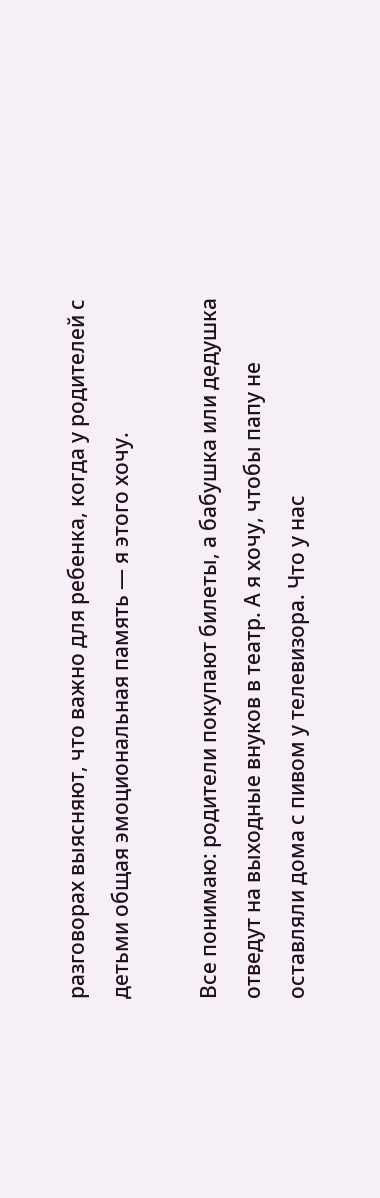разговорах выясняют, что важно для ребенка, когда у родителей с детьми общая эмоциональная память — я этого хочу.

Все понимаю: родители покупают билеты, а бабушка или дедушка отведут на выходные внуков в театр. А я хочу, чтобы папу не оставляли дома с пивом у телевизора. Что у нас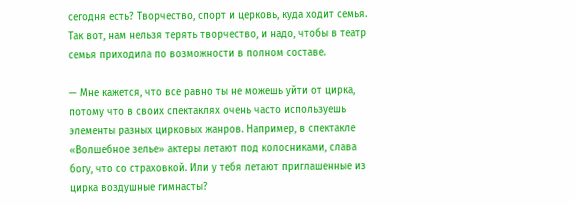сегодня есть? Творчество, спорт и церковь, куда ходит семья. Так вот, нам нельзя терять творчество, и надо, чтобы в театр семья приходила по возможности в полном составе.

— Мне кажется, что все равно ты не можешь уйти от цирка, потому что в своих спектаклях очень часто используешь элементы разных цирковых жанров. Например, в спектакле «Волшебное зелье» актеры летают под колосниками, слава богу, что со страховкой. Или у тебя летают приглашенные из цирка воздушные гимнасты?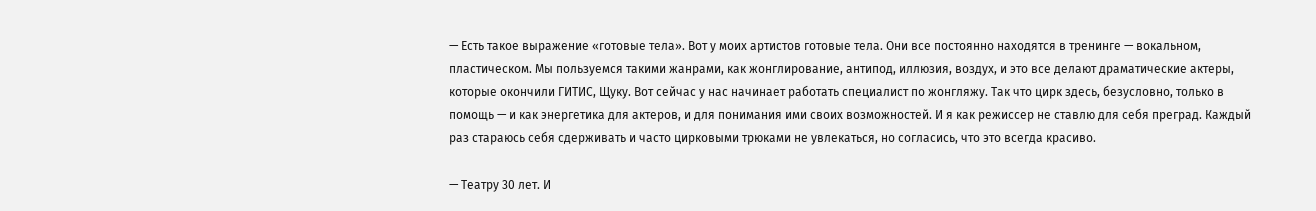— Есть такое выражение «готовые тела». Вот у моих артистов готовые тела. Они все постоянно находятся в тренинге — вокальном, пластическом. Мы пользуемся такими жанрами, как жонглирование, антипод, иллюзия, воздух, и это все делают драматические актеры, которые окончили ГИТИС, Щуку. Вот сейчас у нас начинает работать специалист по жонгляжу. Так что цирк здесь, безусловно, только в помощь — и как энергетика для актеров, и для понимания ими своих возможностей. И я как режиссер не ставлю для себя преград. Каждый раз стараюсь себя сдерживать и часто цирковыми трюками не увлекаться, но согласись, что это всегда красиво.

— Театру 30 лет. И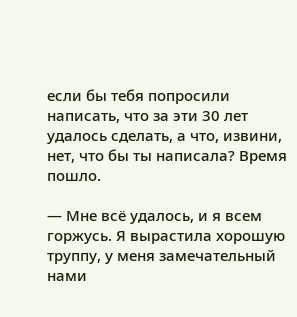если бы тебя попросили написать, что за эти 30 лет удалось сделать, а что, извини, нет, что бы ты написала? Время пошло.

— Мне всё удалось, и я всем горжусь. Я вырастила хорошую труппу, у меня замечательный нами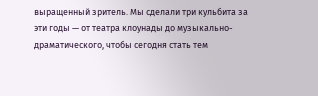выращенный зритель. Мы сделали три кульбита за эти годы — от театра клоунады до музыкально-драматического, чтобы сегодня стать тем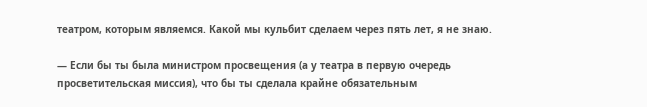театром, которым являемся. Какой мы кульбит сделаем через пять лет, я не знаю.

— Если бы ты была министром просвещения (а у театра в первую очередь просветительская миссия), что бы ты сделала крайне обязательным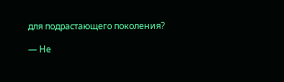для подрастающего поколения?

— Не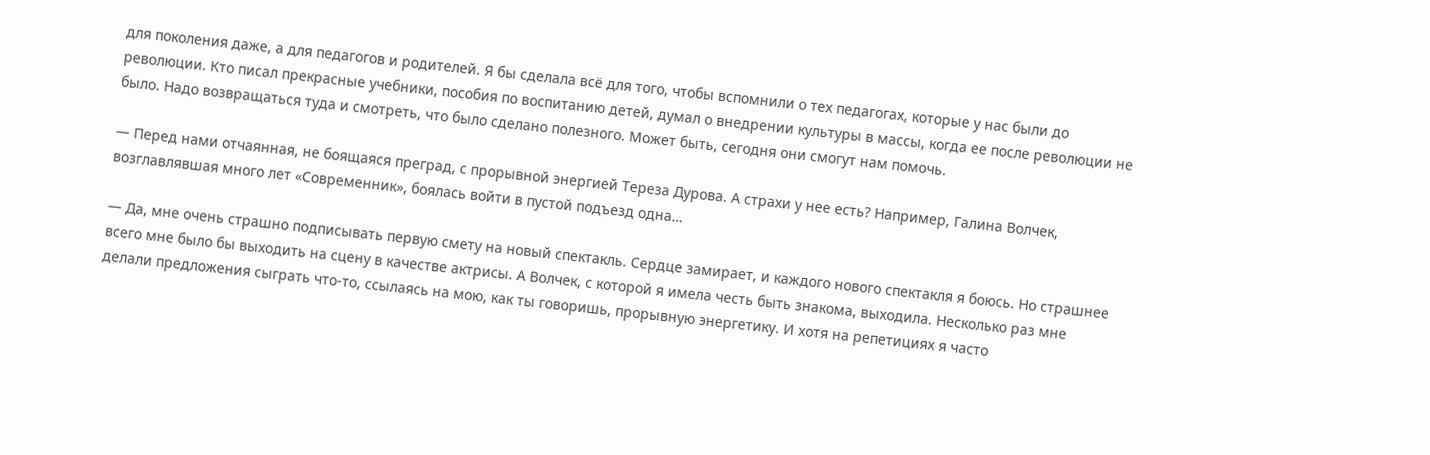для поколения даже, а для педагогов и родителей. Я бы сделала всё для того, чтобы вспомнили о тех педагогах, которые у нас были до революции. Кто писал прекрасные учебники, пособия по воспитанию детей, думал о внедрении культуры в массы, когда ее после революции не было. Надо возвращаться туда и смотреть, что было сделано полезного. Может быть, сегодня они смогут нам помочь.

— Перед нами отчаянная, не боящаяся преград, с прорывной энергией Тереза Дурова. А страхи у нее есть? Например, Галина Волчек, возглавлявшая много лет «Современник», боялась войти в пустой подъезд одна…

— Да, мне очень страшно подписывать первую смету на новый спектакль. Сердце замирает, и каждого нового спектакля я боюсь. Но страшнее всего мне было бы выходить на сцену в качестве актрисы. А Волчек, с которой я имела честь быть знакома, выходила. Несколько раз мне делали предложения сыграть что-то, ссылаясь на мою, как ты говоришь, прорывную энергетику. И хотя на репетициях я часто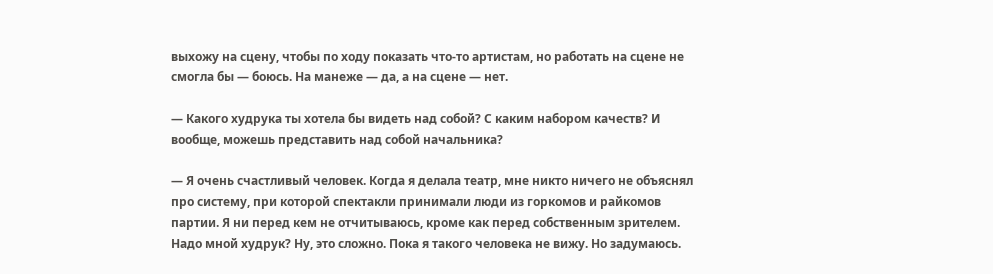выхожу на сцену, чтобы по ходу показать что-то артистам, но работать на сцене не смогла бы — боюсь. На манеже — да, а на сцене — нет.

— Какого худрука ты хотела бы видеть над собой? С каким набором качеств? И вообще, можешь представить над собой начальника?

— Я очень счастливый человек. Когда я делала театр, мне никто ничего не объяснял про систему, при которой спектакли принимали люди из горкомов и райкомов партии. Я ни перед кем не отчитываюсь, кроме как перед собственным зрителем. Надо мной худрук? Ну, это сложно. Пока я такого человека не вижу. Но задумаюсь.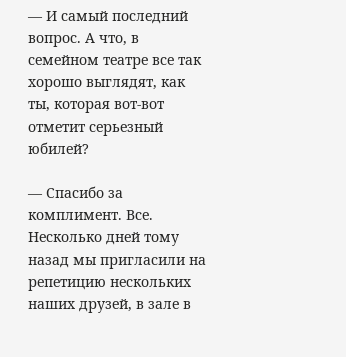— И самый последний вопрос. А что, в семейном театре все так хорошо выглядят, как ты, которая вот-вот отметит серьезный юбилей?

— Спасибо за комплимент. Все. Несколько дней тому назад мы пригласили на репетицию нескольких наших друзей, в зале в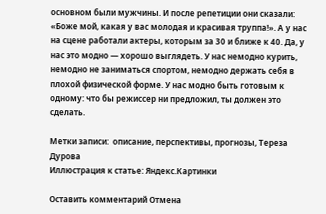основном были мужчины. И после репетиции они сказали: «Боже мой, какая у вас молодая и красивая труппа!». А у нас на сцене работали актеры, которым за 30 и ближе к 40. Да, у нас это модно — хорошо выглядеть. У нас немодно курить, немодно не заниматься спортом, немодно держать себя в плохой физической форме. У нас модно быть готовым к одному: что бы режиссер ни предложил, ты должен это сделать.

Метки записи:  описание, перспективы, прогнозы, Тереза Дурова
Иллюстрация к статье: Яндекс.Картинки

Оставить комментарий Отмена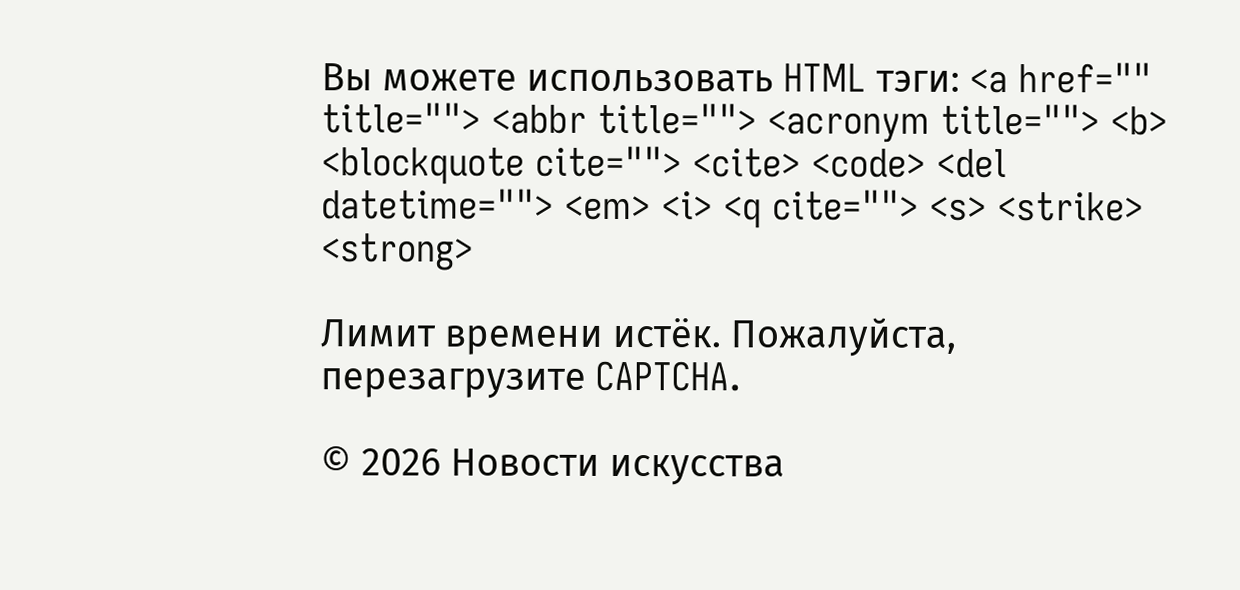Вы можете использовать HTML тэги: <a href="" title=""> <abbr title=""> <acronym title=""> <b> <blockquote cite=""> <cite> <code> <del datetime=""> <em> <i> <q cite=""> <s> <strike> <strong>

Лимит времени истёк. Пожалуйста, перезагрузите CAPTCHA.

© 2026 Новости искусства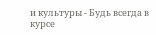и культуры - Будь всегда в курсе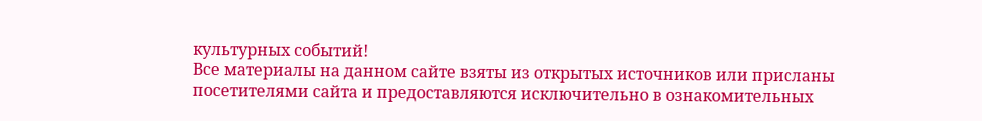культурных событий!
Все материалы на данном сайте взяты из открытых источников или присланы посетителями сайта и предоставляются исключительно в ознакомительных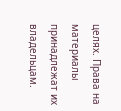целях. Права на материалы принадлежат их владельцам.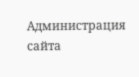Администрация сайта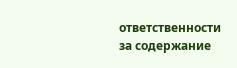ответственности за содержание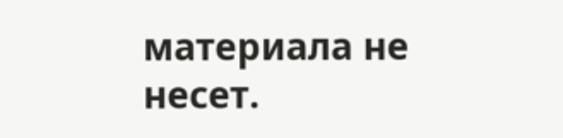материала не несет.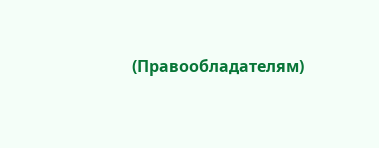(Правообладателям)